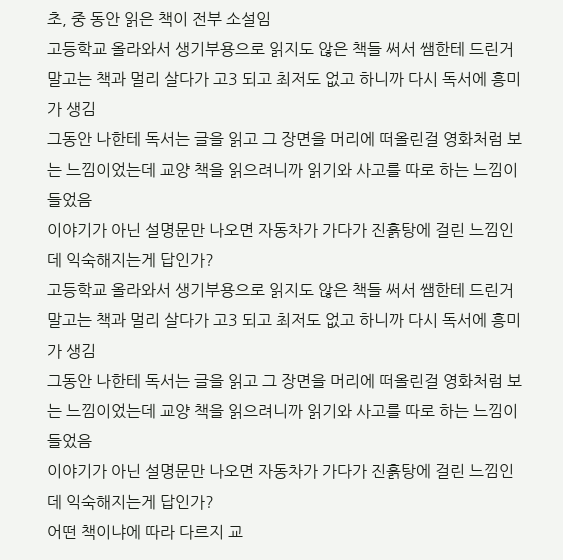초, 중 동안 읽은 책이 전부 소설임
고등학교 올라와서 생기부용으로 읽지도 않은 책들 써서 쌤한테 드린거 말고는 책과 멀리 살다가 고3 되고 최저도 없고 하니까 다시 독서에 흥미가 생김
그동안 나한테 독서는 글을 읽고 그 장면을 머리에 떠올린걸 영화처럼 보는 느낌이었는데 교양 책을 읽으려니까 읽기와 사고를 따로 하는 느낌이 들었음
이야기가 아닌 설명문만 나오면 자동차가 가다가 진흙탕에 걸린 느낌인데 익숙해지는게 답인가?
고등학교 올라와서 생기부용으로 읽지도 않은 책들 써서 쌤한테 드린거 말고는 책과 멀리 살다가 고3 되고 최저도 없고 하니까 다시 독서에 흥미가 생김
그동안 나한테 독서는 글을 읽고 그 장면을 머리에 떠올린걸 영화처럼 보는 느낌이었는데 교양 책을 읽으려니까 읽기와 사고를 따로 하는 느낌이 들었음
이야기가 아닌 설명문만 나오면 자동차가 가다가 진흙탕에 걸린 느낌인데 익숙해지는게 답인가?
어떤 책이냐에 따라 다르지 교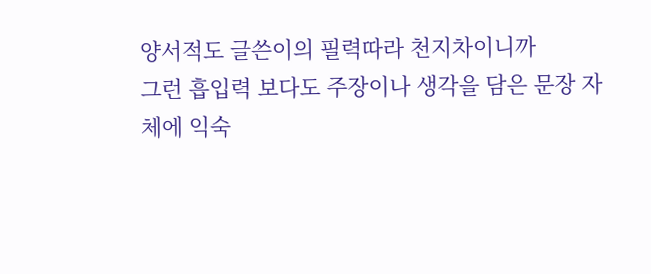양서적도 글쓴이의 필력따라 천지차이니까
그런 흡입력 보다도 주장이나 생각을 담은 문장 자체에 익숙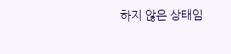하지 않은 상태임